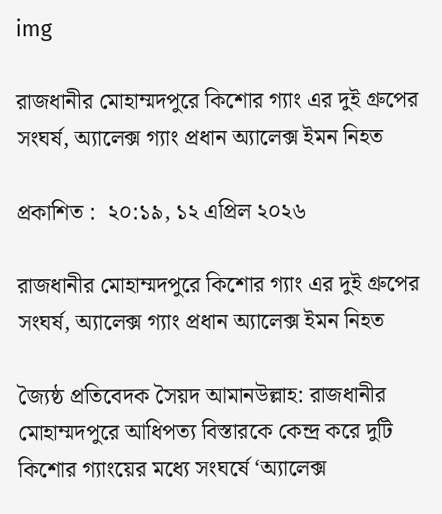img

রাজধানীর মোহাম্মদপুরে কিশোর গ্যাং এর দুই গ্রুপের সংঘর্ষ, অ্যালেক্স গ্যাং প্রধান অ্যালেক্স ইমন নিহত

প্রকাশিত :  ২০:১৯, ১২ এপ্রিল ২০২৬

রাজধানীর মোহাম্মদপুরে কিশোর গ্যাং এর দুই গ্রুপের সংঘর্ষ, অ্যালেক্স গ্যাং প্রধান অ্যালেক্স ইমন নিহত

জ্যৈষ্ঠ প্রতিবেদক সৈয়দ আমানউল্লাহ: রাজধানীর মোহাম্মদপুরে আধিপত্য বিস্তারকে কেন্দ্র করে দুটি কিশোর গ্যাংয়ের মধ্যে সংঘর্ষে ‘অ্যালেক্স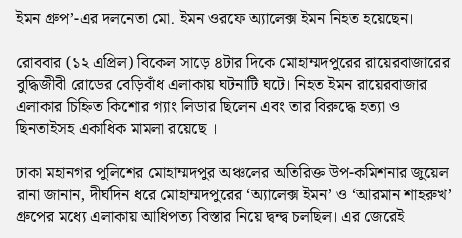ইমন গ্রুপ’-এর দলনেতা মো. ইমন ওরফে অ্যালেক্স ইমন নিহত হয়েছেন।

রোববার (১২ এপ্রিল) বিকেল সাড়ে ৪টার দিকে মোহাম্মদপুরের রায়েরবাজারের বুদ্ধিজীবী রোডের বেড়িবাঁধ এলাকায় ঘটনাটি ঘটে। নিহত ইমন রায়েরবাজার এলাকার চিহ্নিত কিশোর গ্যাং লিডার ছিলেন এবং তার বিরুদ্ধে হত্যা ও ছিনতাইসহ একাধিক মামলা রয়েছে ।

ঢাকা মহানগর পুলিশের মোহাম্মদপুর অঞ্চলের অতিরিক্ত উপ-কমিশনার জুয়েল রানা জানান, দীর্ঘদিন ধরে মোহাম্মদপুরের ‘অ্যালেক্স ইমন’ ও ‘আরমান শাহরুখ’ গ্রুপের মধ্যে এলাকায় আধিপত্য বিস্তার নিয়ে দ্বন্দ্ব চলছিল। এর জেরেই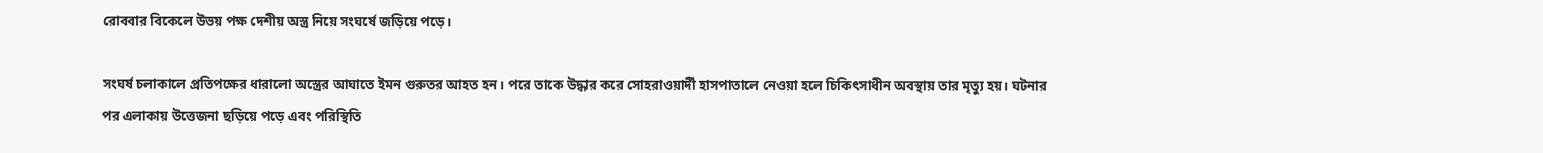রোববার বিকেলে উভয় পক্ষ দেশীয় অস্ত্র নিয়ে সংঘর্ষে জড়িয়ে পড়ে।

সংঘর্ষ চলাকালে প্রতিপক্ষের ধারালো অস্ত্রের আঘাতে ইমন গুরুতর আহত হন। পরে তাকে উদ্ধার করে সোহরাওয়ার্দী হাসপাতালে নেওয়া হলে চিকিৎসাধীন অবস্থায় তার মৃত্যু হয়। ঘটনার পর এলাকায় উত্তেজনা ছড়িয়ে পড়ে এবং পরিস্থিতি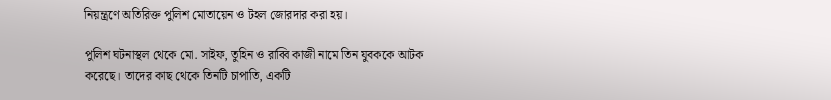নিয়ন্ত্রণে অতিরিক্ত পুলিশ মোতায়েন ও টহল জোরদার করা হয়।

পুলিশ ঘটনাস্থল থেকে মো. সাইফ, তুহিন ও রাব্বি কাজী নামে তিন যুবককে আটক করেছে। তাদের কাছ থেকে তিনটি চাপাতি, একটি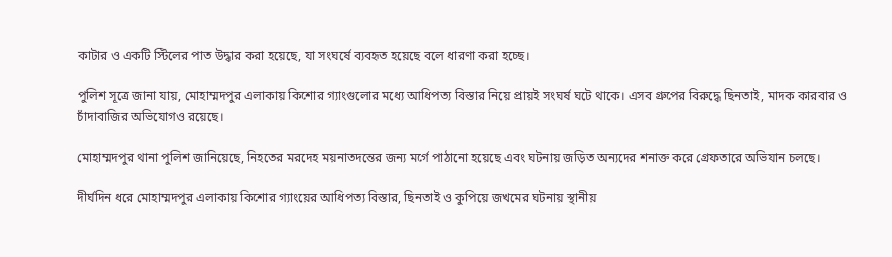কাটার ও একটি স্টিলের পাত উদ্ধার করা হয়েছে, যা সংঘর্ষে ব্যবহৃত হয়েছে বলে ধারণা করা হচ্ছে।

পুলিশ সূত্রে জানা যায়, মোহাম্মদপুর এলাকায় কিশোর গ্যাংগুলোর মধ্যে আধিপত্য বিস্তার নিয়ে প্রায়ই সংঘর্ষ ঘটে থাকে। এসব গ্রুপের বিরুদ্ধে ছিনতাই, মাদক কারবার ও চাঁদাবাজির অভিযোগও রয়েছে।

মোহাম্মদপুর থানা পুলিশ জানিয়েছে, নিহতের মরদেহ ময়নাতদন্তের জন্য মর্গে পাঠানো হয়েছে এবং ঘটনায় জড়িত অন্যদের শনাক্ত করে গ্রেফতারে অভিযান চলছে।

দীর্ঘদিন ধরে মোহাম্মদপুর এলাকায় কিশোর গ্যাংয়ের আধিপত্য বিস্তার, ছিনতাই ও কুপিয়ে জখমের ঘটনায় স্থানীয়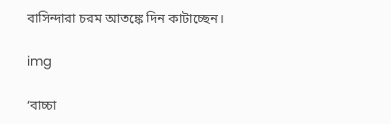বাসিন্দারা চরম আতঙ্কে দিন কাটাচ্ছেন।

img

‘বাচ্চা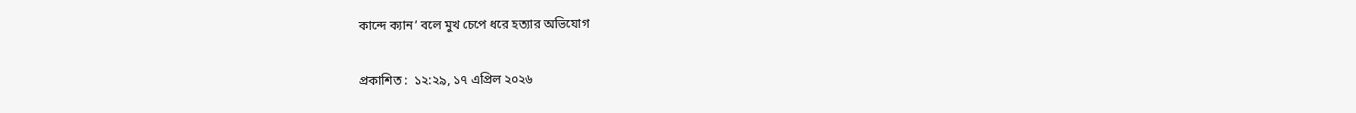কান্দে ক্যান’ বলে মুখ চেপে ধরে হত্যার অভিযোগ

প্রকাশিত :  ১২:২৯, ১৭ এপ্রিল ২০২৬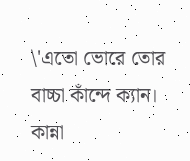\'এতো ভোরে তোর বাচ্চা কাঁন্দে ক্যান। কান্না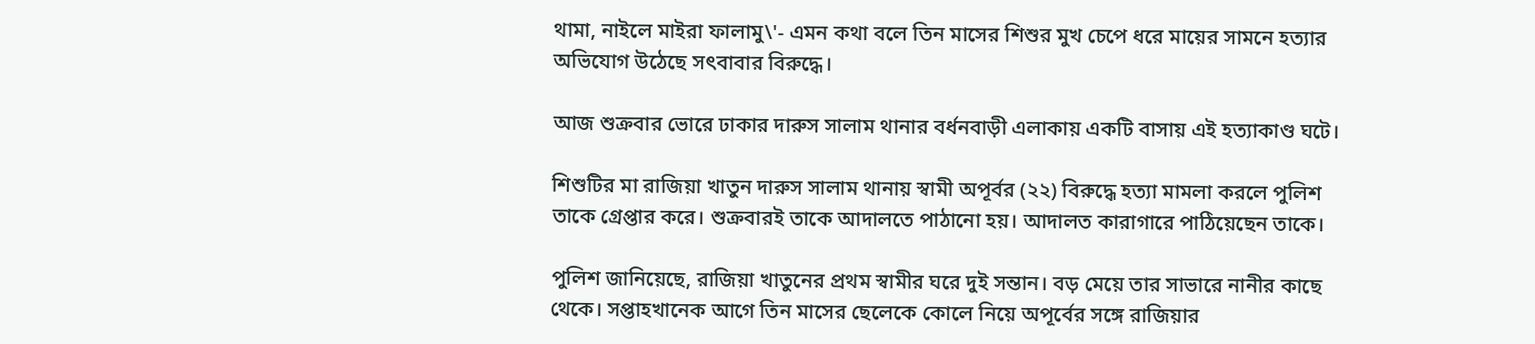থামা, নাইলে মাইরা ফালামু\'- এমন কথা বলে তিন মাসের শিশুর মুখ চেপে ধরে মায়ের সামনে হত্যার অভিযোগ উঠেছে সৎবাবার বিরুদ্ধে।

আজ শুক্রবার ভোরে ঢাকার দারুস সালাম থানার বর্ধনবাড়ী এলাকায় একটি বাসায় এই হত্যাকাণ্ড ঘটে।

শিশুটির মা রাজিয়া খাতুন দারুস সালাম থানায় স্বামী অপূর্বর (২২) বিরুদ্ধে হত্যা মামলা করলে পুলিশ তাকে গ্রেপ্তার করে। শুক্রবারই তাকে আদালতে পাঠানো হয়। আদালত কারাগারে পাঠিয়েছেন তাকে।

পুলিশ জানিয়েছে, রাজিয়া খাতুনের প্রথম স্বামীর ঘরে দুই সন্তান। বড় মেয়ে তার সাভারে নানীর কাছে থেকে। সপ্তাহখানেক আগে তিন মাসের ছেলেকে কোলে নিয়ে অপূর্বের সঙ্গে রাজিয়ার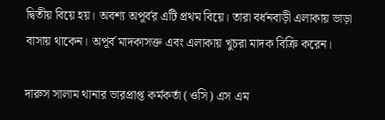দ্বিতীয় বিয়ে হয়। অবশ্য অপূর্বর এটি প্রথম বিয়ে। তারা বর্ধনবাড়ী এলাকায় ভাড়া বাসায় থাকেন। অপূর্ব মাদকাসক্ত এবং এলাকায় খুচরা মাদক বিক্রি করেন।

দারুস সালাম থানার ভারপ্রাপ্ত কর্মকর্তা (ওসি) এস এম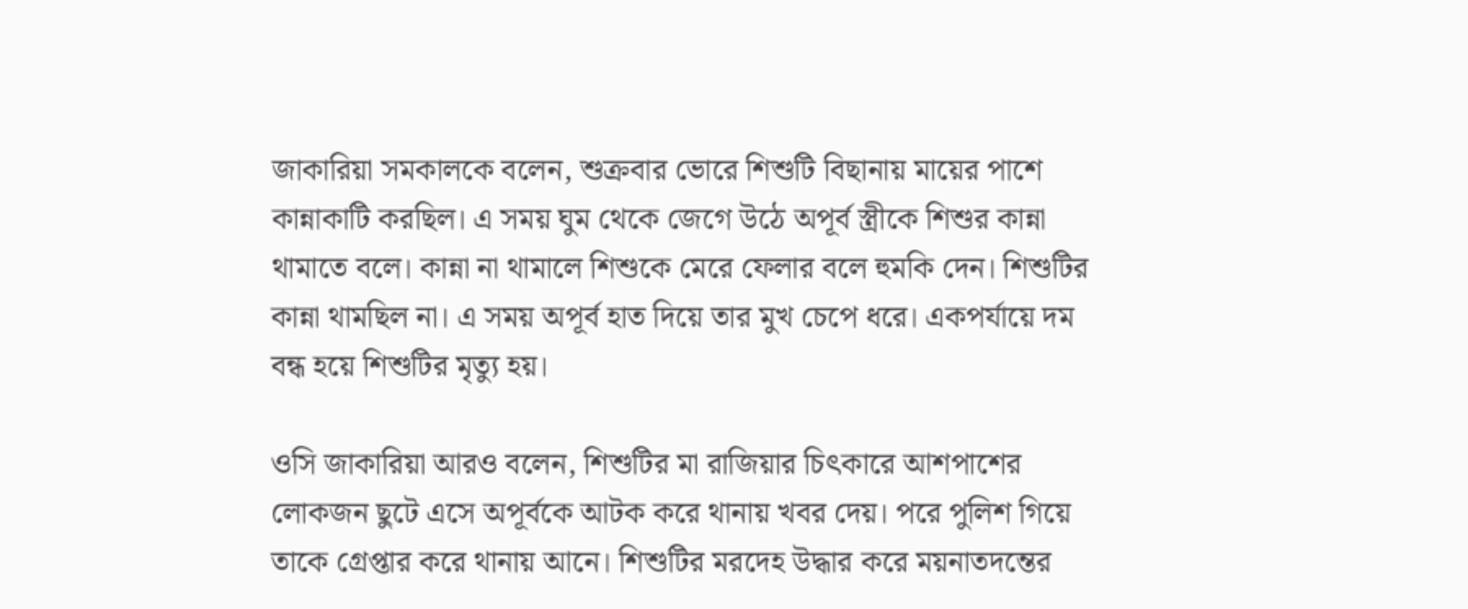জাকারিয়া সমকালকে বলেন, শুক্রবার ভোরে শিশুটি বিছানায় মায়ের পাশে কান্নাকাটি করছিল। এ সময় ঘুম থেকে জেগে উঠে অপূর্ব স্ত্রীকে শিশুর কান্না থামাতে বলে। কান্না না থামালে শিশুকে মেরে ফেলার বলে হুমকি দেন। শিশুটির কান্না থামছিল না। এ সময় অপূর্ব হাত দিয়ে তার মুখ চেপে ধরে। একপর্যায়ে দম বন্ধ হয়ে শিশুটির মৃত্যু হয়।

ওসি জাকারিয়া আরও বলেন, শিশুটির মা রাজিয়ার চিৎকারে আশপাশের লোকজন ছুটে এসে অপূর্বকে আটক করে থানায় খবর দেয়। পরে পুলিশ গিয়ে তাকে গ্রেপ্তার করে থানায় আনে। শিশুটির মরদেহ উদ্ধার করে ময়নাতদন্তের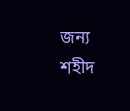জন্য শহীদ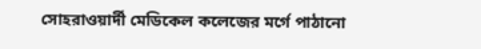সোহরাওয়ার্দী মেডিকেল কলেজের মর্গে পাঠানো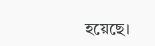হয়েছে।